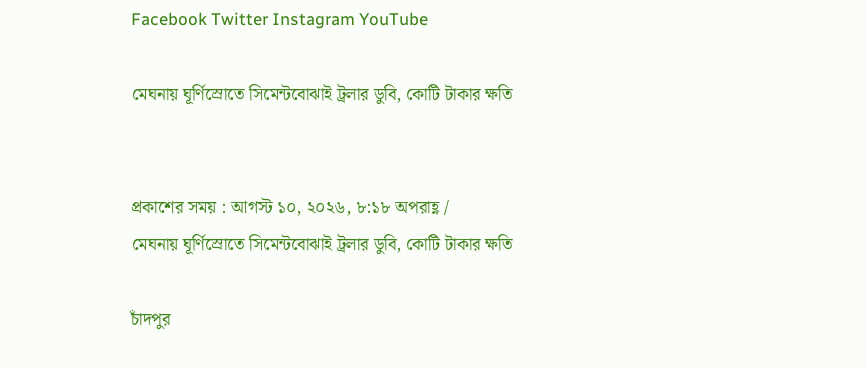Facebook Twitter Instagram YouTube

মেঘনায় ঘূর্ণিস্রোতে সিমেন্টবোঝাই ট্রলার ডুবি, কোটি টাকার ক্ষতি


প্রকাশের সময় : আগস্ট ১০, ২০২৬, ৮:১৮ অপরাহ্ণ /
মেঘনায় ঘূর্ণিস্রোতে সিমেন্টবোঝাই ট্রলার ডুবি, কোটি টাকার ক্ষতি

চাঁদপুর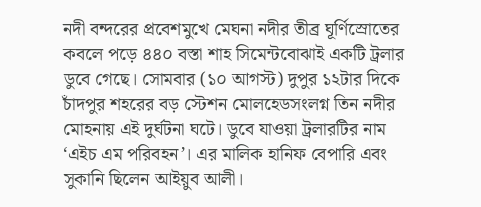নদী বন্দরের প্রবেশমুখে মেঘনা নদীর তীব্র ঘূর্ণিস্রোতের কবলে পড়ে ৪৪০ বস্তা শাহ সিমেন্টবোঝাই একটি ট্রলার ডুবে গেছে। সোমবার (১০ আগস্ট) দুপুর ১২টার দিকে চাঁদপুর শহরের বড় স্টেশন মোলহেডসংলগ্ন তিন নদীর মোহনায় এই দুর্ঘটনা ঘটে। ডুবে যাওয়া ট্রলারটির নাম ‘এইচ এম পরিবহন’। এর মালিক হানিফ বেপারি এবং সুকানি ছিলেন আইয়ুব আলী।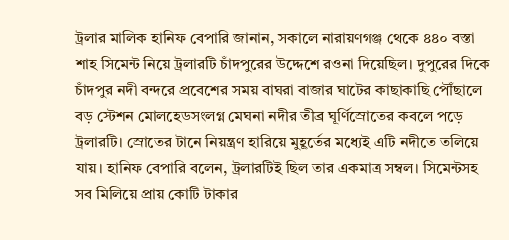ট্রলার মালিক হানিফ বেপারি জানান, সকালে নারায়ণগঞ্জ থেকে ৪৪০ বস্তা শাহ সিমেন্ট নিয়ে ট্রলারটি চাঁদপুরের উদ্দেশে রওনা দিয়েছিল। দুপুরের দিকে চাঁদপুর নদী বন্দরে প্রবেশের সময় বাঘরা বাজার ঘাটের কাছাকাছি পৌঁছালে বড় স্টেশন মোলহেডসংলগ্ন মেঘনা নদীর তীব্র ঘূর্ণিস্রোতের কবলে পড়ে ট্রলারটি। স্রোতের টানে নিয়ন্ত্রণ হারিয়ে মুহূর্তের মধ্যেই এটি নদীতে তলিয়ে যায়। হানিফ বেপারি বলেন, ট্রলারটিই ছিল তার একমাত্র সম্বল। সিমেন্টসহ সব মিলিয়ে প্রায় কোটি টাকার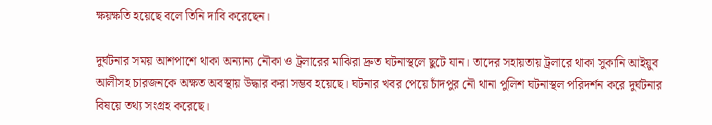ক্ষয়ক্ষতি হয়েছে বলে তিনি দাবি করেছেন।

দুর্ঘটনার সময় আশপাশে থাকা অন্যান্য নৌকা ও ট্রলারের মাঝিরা দ্রুত ঘটনাস্থলে ছুটে যান। তাদের সহায়তায় ট্রলারে থাকা সুকানি আইয়ুব আলীসহ চারজনকে অক্ষত অবস্থায় উদ্ধার করা সম্ভব হয়েছে। ঘটনার খবর পেয়ে চাঁদপুর নৌ থানা পুলিশ ঘটনাস্থল পরিদর্শন করে দুর্ঘটনার বিষয়ে তথ্য সংগ্রহ করেছে।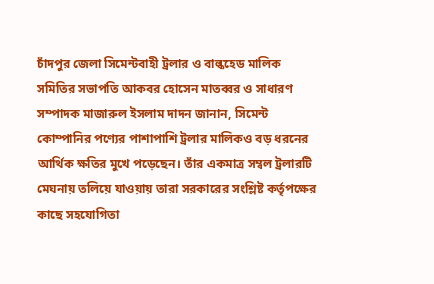চাঁদপুর জেলা সিমেন্টবাহী ট্রলার ও বাল্কহেড মালিক সমিতির সভাপতি আকবর হোসেন মাতব্বর ও সাধারণ সম্পাদক মাজারুল ইসলাম দাদন জানান, সিমেন্ট কোম্পানির পণ্যের পাশাপাশি ট্রলার মালিকও বড় ধরনের আর্থিক ক্ষতির মুখে পড়েছেন। তাঁর একমাত্র সম্বল ট্রলারটি মেঘনায় তলিয়ে যাওয়ায় তারা সরকারের সংশ্লিষ্ট কর্তৃপক্ষের কাছে সহযোগিতা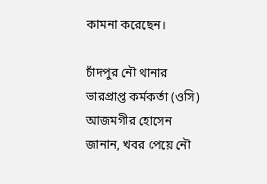কামনা করেছেন।

চাঁদপুর নৌ থানার ভারপ্রাপ্ত কর্মকর্তা (ওসি) আজমগীর হোসেন জানান, খবর পেয়ে নৌ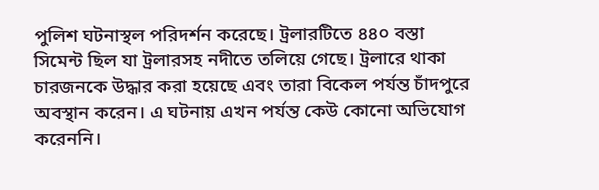পুলিশ ঘটনাস্থল পরিদর্শন করেছে। ট্রলারটিতে ৪৪০ বস্তা সিমেন্ট ছিল যা ট্রলারসহ নদীতে তলিয়ে গেছে। ট্রলারে থাকা চারজনকে উদ্ধার করা হয়েছে এবং তারা বিকেল পর্যন্ত চাঁদপুরে অবস্থান করেন। এ ঘটনায় এখন পর্যন্ত কেউ কোনো অভিযোগ করেননি।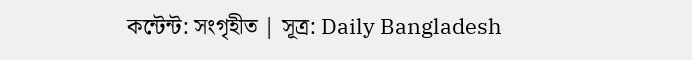কন্টেন্ট: সংগৃহীত | সূত্র: Daily Bangladesh